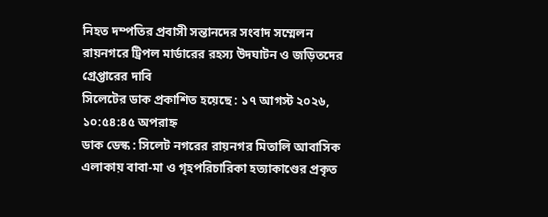নিহত দম্পতির প্রবাসী সন্তানদের সংবাদ সম্মেলন
রায়নগরে ট্রিপল মার্ডারের রহস্য উদঘাটন ও জড়িতদের গ্রেপ্তারের দাবি
সিলেটের ডাক প্রকাশিত হয়েছে : ১৭ আগস্ট ২০২৬, ১০:৫৪:৪৫ অপরাহ্ন
ডাক ডেস্ক : সিলেট নগরের রায়নগর মিতালি আবাসিক এলাকায় বাবা-মা ও গৃহপরিচারিকা হত্যাকাণ্ডের প্রকৃত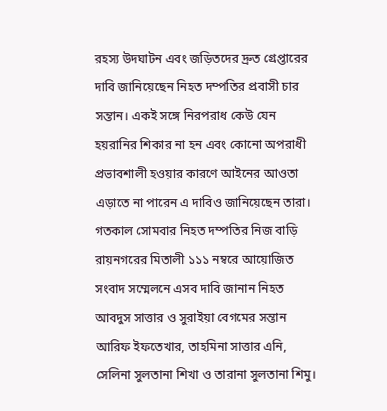রহস্য উদঘাটন এবং জড়িতদের দ্রুত গ্রেপ্তারের দাবি জানিয়েছেন নিহত দম্পতির প্রবাসী চার সন্তান। একই সঙ্গে নিরপরাধ কেউ যেন হয়রানির শিকার না হন এবং কোনো অপরাধী প্রভাবশালী হওয়ার কারণে আইনের আওতা এড়াতে না পারেন এ দাবিও জানিয়েছেন তারা। গতকাল সোমবার নিহত দম্পতির নিজ বাড়ি রায়নগরের মিতালী ১১১ নম্বরে আয়োজিত সংবাদ সম্মেলনে এসব দাবি জানান নিহত আবদুস সাত্তার ও সুরাইয়া বেগমের সন্তান আরিফ ইফতেখার, তাহমিনা সাত্তার এনি, সেলিনা সুলতানা শিখা ও তারানা সুলতানা শিমু।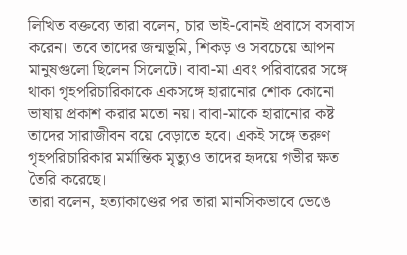লিখিত বক্তব্যে তারা বলেন, চার ভাই-বোনই প্রবাসে বসবাস করেন। তবে তাদের জন্মভূমি, শিকড় ও সবচেয়ে আপন মানুষগুলো ছিলেন সিলেটে। বাবা-মা এবং পরিবারের সঙ্গে থাকা গৃহপরিচারিকাকে একসঙ্গে হারানোর শোক কোনো ভাষায় প্রকাশ করার মতো নয়। বাবা-মাকে হারানোর কষ্ট তাদের সারাজীবন বয়ে বেড়াতে হবে। একই সঙ্গে তরুণ গৃহপরিচারিকার মর্মান্তিক মৃত্যুও তাদের হৃদয়ে গভীর ক্ষত তৈরি করেছে।
তারা বলেন, হত্যাকাণ্ডের পর তারা মানসিকভাবে ভেঙে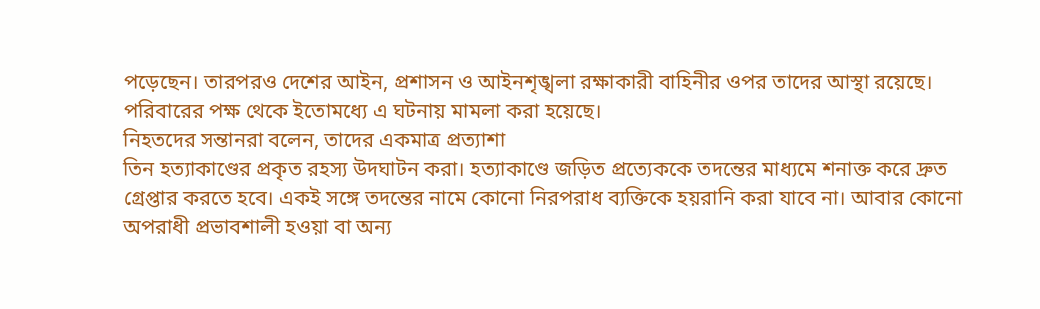পড়েছেন। তারপরও দেশের আইন, প্রশাসন ও আইনশৃঙ্খলা রক্ষাকারী বাহিনীর ওপর তাদের আস্থা রয়েছে। পরিবারের পক্ষ থেকে ইতোমধ্যে এ ঘটনায় মামলা করা হয়েছে।
নিহতদের সন্তানরা বলেন, তাদের একমাত্র প্রত্যাশা
তিন হত্যাকাণ্ডের প্রকৃত রহস্য উদঘাটন করা। হত্যাকাণ্ডে জড়িত প্রত্যেককে তদন্তের মাধ্যমে শনাক্ত করে দ্রুত গ্রেপ্তার করতে হবে। একই সঙ্গে তদন্তের নামে কোনো নিরপরাধ ব্যক্তিকে হয়রানি করা যাবে না। আবার কোনো অপরাধী প্রভাবশালী হওয়া বা অন্য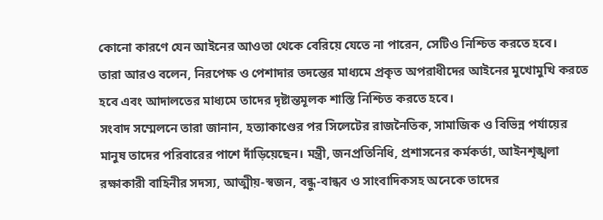কোনো কারণে যেন আইনের আওতা থেকে বেরিয়ে যেতে না পারেন, সেটিও নিশ্চিত করতে হবে।
তারা আরও বলেন, নিরপেক্ষ ও পেশাদার তদন্তের মাধ্যমে প্রকৃত অপরাধীদের আইনের মুখোমুখি করতে হবে এবং আদালতের মাধ্যমে তাদের দৃষ্টান্তমূলক শাস্তি নিশ্চিত করতে হবে।
সংবাদ সম্মেলনে তারা জানান, হত্যাকাণ্ডের পর সিলেটের রাজনৈতিক, সামাজিক ও বিভিন্ন পর্যায়ের মানুষ তাদের পরিবারের পাশে দাঁড়িয়েছেন। মন্ত্রী, জনপ্রতিনিধি, প্রশাসনের কর্মকর্তা, আইনশৃঙ্খলা রক্ষাকারী বাহিনীর সদস্য, আত্মীয়-স্বজন, বন্ধু-বান্ধব ও সাংবাদিকসহ অনেকে তাদের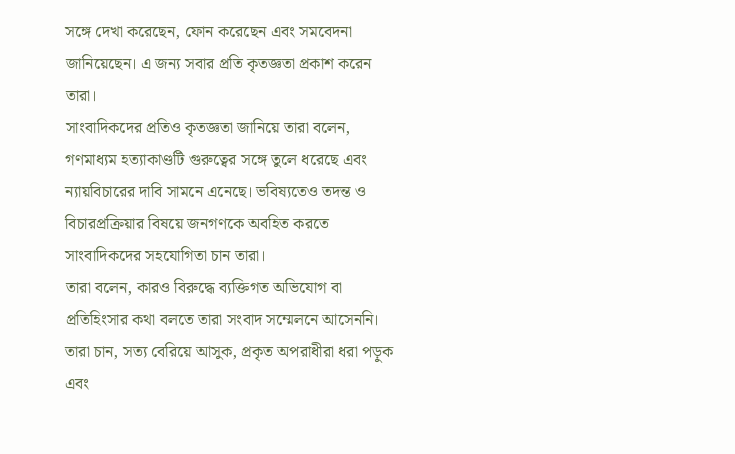সঙ্গে দেখা করেছেন, ফোন করেছেন এবং সমবেদনা জানিয়েছেন। এ জন্য সবার প্রতি কৃতজ্ঞতা প্রকাশ করেন তারা।
সাংবাদিকদের প্রতিও কৃতজ্ঞতা জানিয়ে তারা বলেন, গণমাধ্যম হত্যাকাণ্ডটি গুরুত্বের সঙ্গে তুলে ধরেছে এবং ন্যায়বিচারের দাবি সামনে এনেছে। ভবিষ্যতেও তদন্ত ও বিচারপ্রক্রিয়ার বিষয়ে জনগণকে অবহিত করতে সাংবাদিকদের সহযোগিতা চান তারা।
তারা বলেন, কারও বিরুদ্ধে ব্যক্তিগত অভিযোগ বা প্রতিহিংসার কথা বলতে তারা সংবাদ সম্মেলনে আসেননি। তারা চান, সত্য বেরিয়ে আসুক, প্রকৃত অপরাধীরা ধরা পড়ুক এবং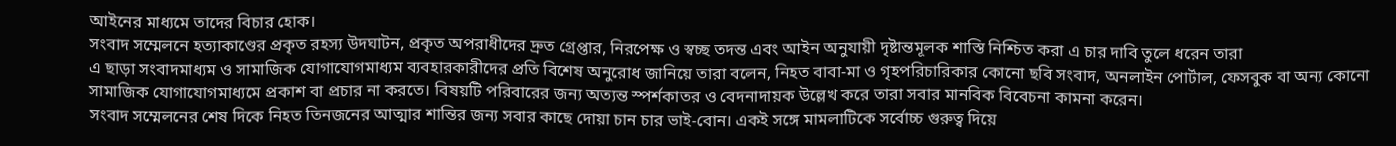আইনের মাধ্যমে তাদের বিচার হোক।
সংবাদ সম্মেলনে হত্যাকাণ্ডের প্রকৃত রহস্য উদঘাটন, প্রকৃত অপরাধীদের দ্রুত গ্রেপ্তার, নিরপেক্ষ ও স্বচ্ছ তদন্ত এবং আইন অনুযায়ী দৃষ্টান্তমূলক শাস্তি নিশ্চিত করা এ চার দাবি তুলে ধরেন তারা
এ ছাড়া সংবাদমাধ্যম ও সামাজিক যোগাযোগমাধ্যম ব্যবহারকারীদের প্রতি বিশেষ অনুরোধ জানিয়ে তারা বলেন, নিহত বাবা-মা ও গৃহপরিচারিকার কোনো ছবি সংবাদ, অনলাইন পোর্টাল, ফেসবুক বা অন্য কোনো সামাজিক যোগাযোগমাধ্যমে প্রকাশ বা প্রচার না করতে। বিষয়টি পরিবারের জন্য অত্যন্ত স্পর্শকাতর ও বেদনাদায়ক উল্লেখ করে তারা সবার মানবিক বিবেচনা কামনা করেন।
সংবাদ সম্মেলনের শেষ দিকে নিহত তিনজনের আত্মার শান্তির জন্য সবার কাছে দোয়া চান চার ভাই-বোন। একই সঙ্গে মামলাটিকে সর্বোচ্চ গুরুত্ব দিয়ে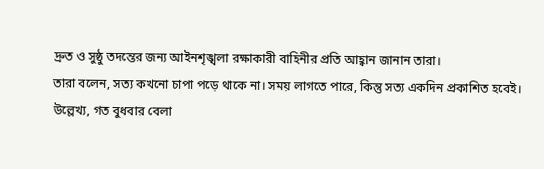দ্রুত ও সুষ্ঠু তদন্তের জন্য আইনশৃঙ্খলা রক্ষাকারী বাহিনীর প্রতি আহ্বান জানান তারা।
তারা বলেন, সত্য কখনো চাপা পড়ে থাকে না। সময় লাগতে পারে, কিন্তু সত্য একদিন প্রকাশিত হবেই।
উল্লেখ্য, গত বুধবার বেলা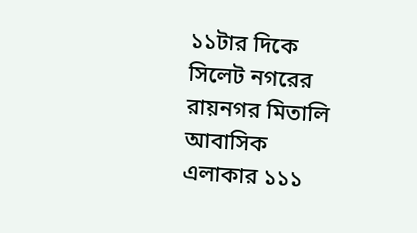১১টার দিকে সিলেট নগরের রায়নগর মিতালি আবাসিক এলাকার ১১১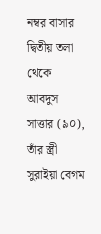নম্বর বাসার দ্বিতীয় তলা থেকে আবদুস সাত্তার (৯০), তাঁর স্ত্রী সুরাইয়া বেগম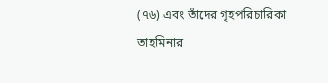(৭৬) এবং তাঁদের গৃহপরিচারিকা তাহমিনার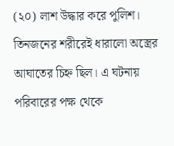(২০) লাশ উদ্ধার করে পুলিশ। তিনজনের শরীরেই ধারালো অস্ত্রের আঘাতের চিহ্ন ছিল। এ ঘটনায় পরিবারের পক্ষ থেকে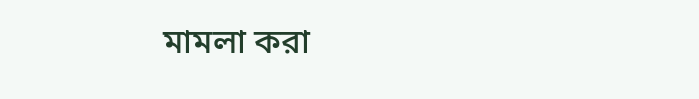মামলা করা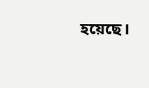হয়েছে।